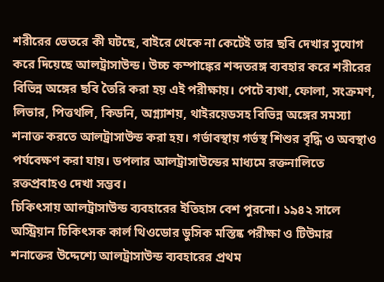শরীরের ভেতরে কী ঘটছে, বাইরে থেকে না কেটেই তার ছবি দেখার সুযোগ করে দিয়েছে আলট্রাসাউন্ড। উচ্চ কম্পাঙ্কের শব্দতরঙ্গ ব্যবহার করে শরীরের বিভিন্ন অঙ্গের ছবি তৈরি করা হয় এই পরীক্ষায়। পেটে ব্যথা, ফোলা, সংক্রমণ, লিভার, পিত্তথলি, কিডনি, অগ্ন্যাশয়, থাইরয়েডসহ বিভিন্ন অঙ্গের সমস্যা শনাক্ত করতে আলট্রাসাউন্ড করা হয়। গর্ভাবস্থায় গর্ভস্থ শিশুর বৃদ্ধি ও অবস্থাও পর্যবেক্ষণ করা যায়। ডপলার আলট্রাসাউন্ডের মাধ্যমে রক্তনালিতে রক্তপ্রবাহও দেখা সম্ভব।
চিকিৎসায় আলট্রাসাউন্ড ব্যবহারের ইতিহাস বেশ পুরনো। ১৯৪২ সালে অস্ট্রিয়ান চিকিৎসক কার্ল থিওডোর ডুসিক মস্তিষ্ক পরীক্ষা ও টিউমার শনাক্তের উদ্দেশ্যে আলট্রাসাউন্ড ব্যবহারের প্রথম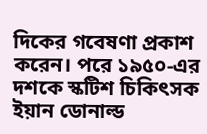দিকের গবেষণা প্রকাশ করেন। পরে ১৯৫০-এর দশকে স্কটিশ চিকিৎসক ইয়ান ডোনাল্ড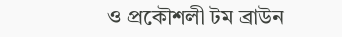ও প্রকৌশলী টম ব্রাউন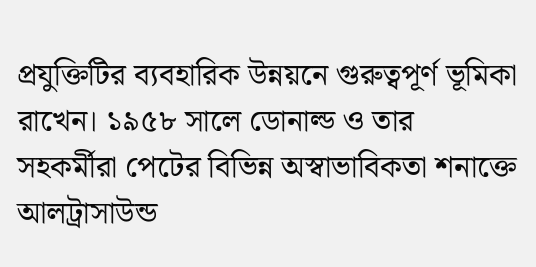প্রযুক্তিটির ব্যবহারিক উন্নয়নে গুরুত্বপূর্ণ ভূমিকা রাখেন। ১৯৫৮ সালে ডোনাল্ড ও তার সহকর্মীরা পেটের বিভিন্ন অস্বাভাবিকতা শনাক্তে আলট্রাসাউন্ড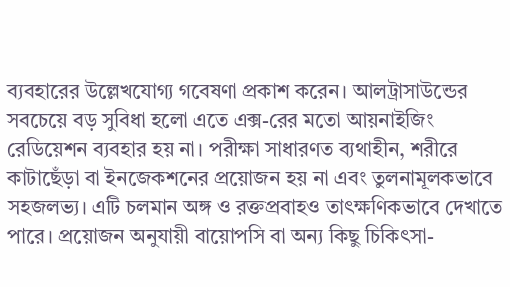ব্যবহারের উল্লেখযোগ্য গবেষণা প্রকাশ করেন। আলট্রাসাউন্ডের সবচেয়ে বড় সুবিধা হলো এতে এক্স-রের মতো আয়নাইজিং রেডিয়েশন ব্যবহার হয় না। পরীক্ষা সাধারণত ব্যথাহীন, শরীরে কাটাছেঁড়া বা ইনজেকশনের প্রয়োজন হয় না এবং তুলনামূলকভাবে সহজলভ্য। এটি চলমান অঙ্গ ও রক্তপ্রবাহও তাৎক্ষণিকভাবে দেখাতে পারে। প্রয়োজন অনুযায়ী বায়োপসি বা অন্য কিছু চিকিৎসা-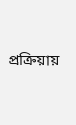প্রক্রিয়ায়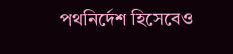পথনির্দেশ হিসেবেও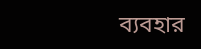ব্যবহার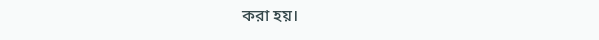করা হয়।